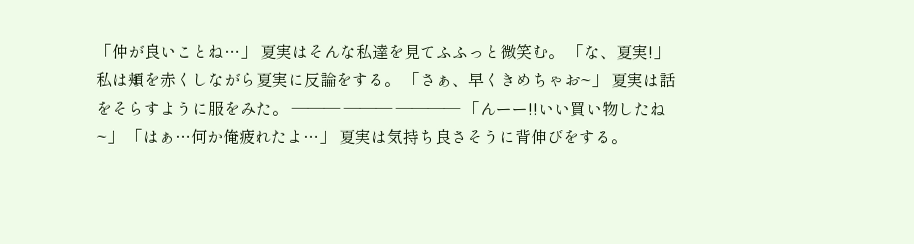「仲が良いことね…」 夏実はそんな私達を見てふふっと微笑む。 「な、夏実!」 私は頬を赤くしながら夏実に反論をする。 「さぁ、早くきめちゃお~」 夏実は話をそらすように服をみた。 ――― ――― ―――― 「んーー!!いい買い物したね~」 「はぁ…何か俺疲れたよ…」 夏実は気持ち良さそうに背伸びをする。